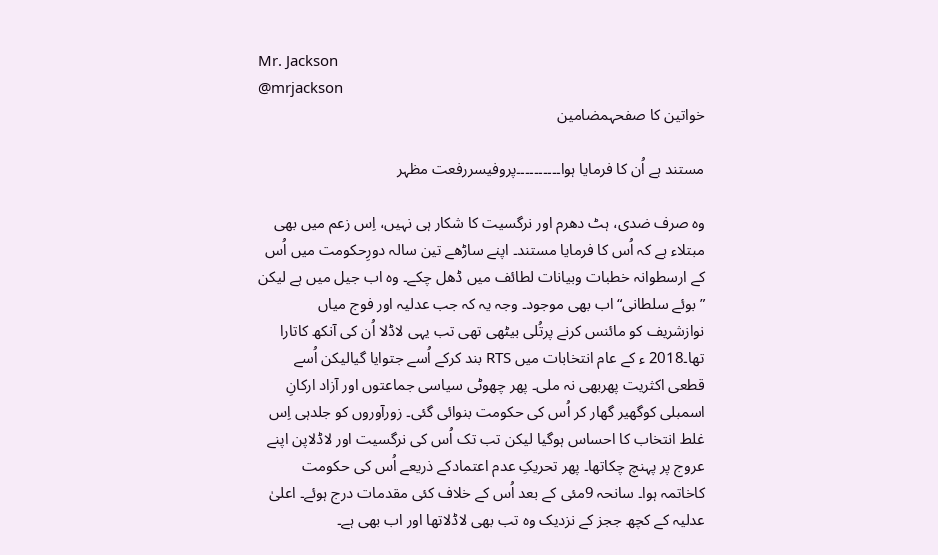Mr. Jackson
@mrjackson
خواتین کا صفحہمضامین

مستند ہے اُن کا فرمایا ہوا۔۔۔۔۔۔۔۔۔۔پروفیسررفعت مظہر

وہ صرف ضدی، ہٹ دھرم اور نرگسیت کا شکار ہی نہیں، اِس زعم میں بھی مبتلاء ہے کہ اُس کا فرمایا مستند۔ اپنے ساڑھے تین سالہ دورِحکومت میں اُس کے ارسطوانہ خطبات وبیانات لطائف میں ڈھل چکے۔ وہ اب جیل میں ہے لیکن ”بوئے سلطانی“ اب بھی موجود۔ وجہ یہ کہ جب عدلیہ اور فوج میاں نوازشریف کو مائنس کرنے پرتُلی بیٹھی تھی تب یہی لاڈلا اُن کی آنکھ کاتارا تھا۔2018 ء کے عام انتخابات میں RTS بند کرکے اُسے جتوایا گیالیکن اُسے قطعی اکثریت پھربھی نہ ملی۔ پھر چھوٹی سیاسی جماعتوں اور آزاد ارکانِ اسمبلی کوگھیر گھار کر اُس کی حکومت بنوائی گئی۔ زورآوروں کو جلدہی اِس غلط انتخاب کا احساس ہوگیا لیکن تب تک اُس کی نرگسیت اور لاڈلاپن اپنے عروج پر پہنچ چکاتھا۔ پھر تحریکِ عدم اعتمادکے ذریعے اُس کی حکومت کاخاتمہ ہوا۔ سانحہ 9مئی کے بعد اُس کے خلاف کئی مقدمات درج ہوئے۔ اعلیٰ عدلیہ کے کچھ ججز کے نزدیک وہ تب بھی لاڈلاتھا اور اب بھی ہے۔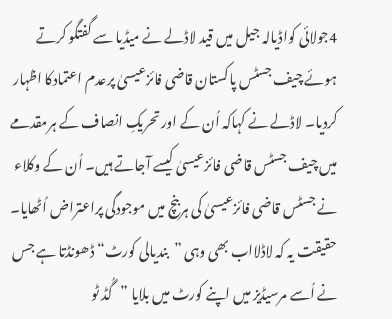4جولائی کواڈیالہ جیل میں قید لاڈلے نے میڈیا سے گفتگو کرتے ہوئے چیف جسٹس پاکستان قاضی فائزعیسیٰ پرعدم اعتمادکا اظہار کردیا۔ لاڈلے نے کہاکہ اُن کے اور تحریکِ انصاف کے ہرمقدمے میں چیف جسٹس قاضی فائزعیسیٰ کیسے آجاتے ہیں۔ اُن کے وکلاء نے جسٹس قاضی فائزعیسیٰ کی ہربنچ میں موجودگی پراعتراض اُٹھایا۔ حقیقت یہ کہ لاڈلااب بھی وہی ”بندیالی کورٹ“ ڈھونڈتا ہے جس نے اُسے مرسیڈیز میں اپنے کورٹ میں بلایا ”گُڈ ٹو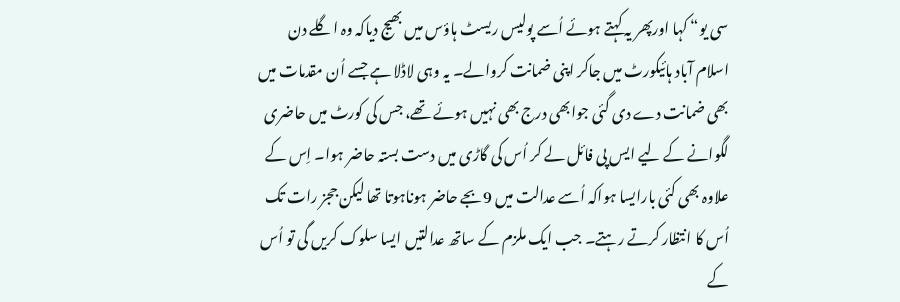سی یو“ کہا اورپھر یہ کہتے ہوئے اُسے پولیس ریسٹ ہاؤس میں بھیج دیاکہ وہ اگلے دن اسلام آباد ہائیکورٹ میں جاکر اپنی ضمانت کروالے۔ یہ وہی لاڈلا ہے جسے اُن مقدمات میں بھی ضمانت دے دی گئی جوابھی درج بھی نہیں ہوئے تھے، جس کی کورٹ میں حاضری لگوانے کے لیے ایس پی فائل لے کر اُس کی گاڑی میں دست بستہ حاضر ہوا۔ اِس کے علاوہ بھی کئی بارایسا ہواکہ اُسے عدالت میں 9بجے حاضر ہوناہوتا تھا لیکن ججز رات تک اُس کا انتظار کرتے رہتے۔ جب ایک ملزم کے ساتھ عدالتیں ایسا سلوک کریں گی تو اُس کے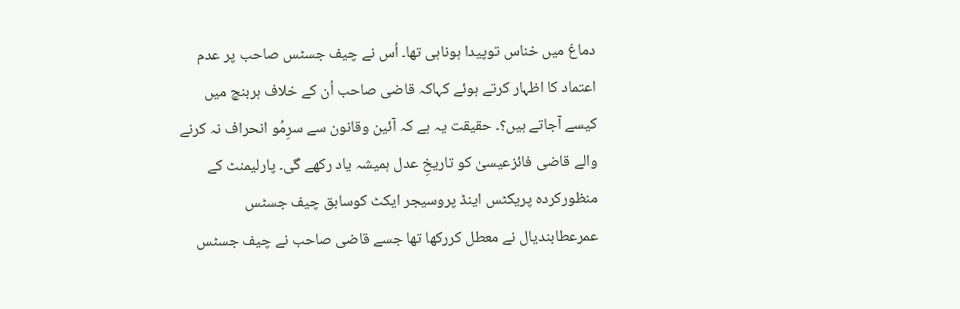دماغ میں خناس توپیدا ہوناہی تھا۔ اُس نے چیف جسٹس صاحب پر عدم اعتماد کا اظہار کرتے ہوئے کہاکہ قاضی صاحب اُن کے خلاف ہربنچ میں کیسے آجاتے ہیں؟۔ حقیقت یہ ہے کہ آئین وقانون سے سرِمُو انحراف نہ کرنے والے قاضی فائزعیسیٰ کو تاریخِ عدل ہمیشہ یاد رکھے گی۔ پارلیمنٹ کے منظورکردہ پریکٹس اینڈ پروسیجر ایکٹ کوسابق چیف جسٹس عمرعطابندیال نے معطل کررکھا تھا جسے قاضی صاحب نے چیف جسٹس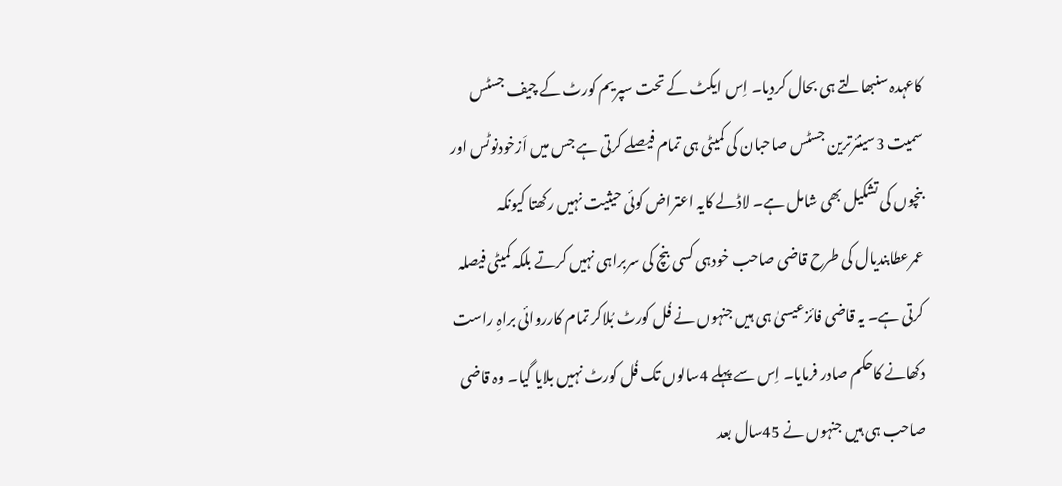کاعہدہ سنبھالتے ہی بحال کردیا۔ اِس ایکٹ کے تحت سپریم کورٹ کے چیف جسٹس سمیت 3سینئرترین جسٹس صاحبان کی کمیٹی ہی تمام فیصلے کرتی ہے جس میں اَزخودنوٹس اور بنچوں کی تشکیل بھی شامل ہے۔ لاڈلے کایہ اعتراض کوئی حیثیت نہیں رکھتا کیونکہ عمرعطابندیال کی طرح قاضی صاحب خودہی کسی بنچ کی سربراہی نہیں کرتے بلکہ کمیٹی فیصلہ کرتی ہے۔ یہ قاضی فائزعیسیٰ ہی ہیں جنہوں نے فُل کورٹ بُلاکر تمام کارروائی براہِ راست دکھانے کاحکم صادر فرمایا۔ اِس سے پہلے 4سالوں تک فُل کورٹ نہیں بلایا گیا۔ وہ قاضی صاحب ہی ہیں جنہوں نے 45سال بعد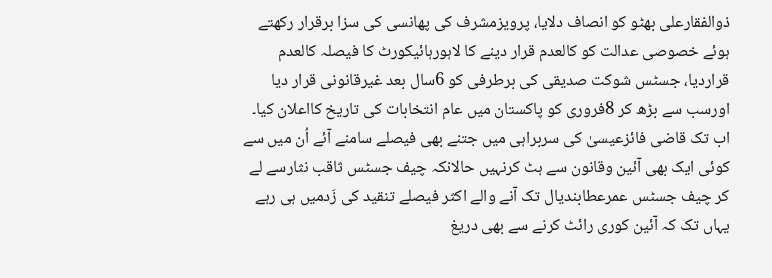ذوالفقارعلی بھٹو کو انصاف دلایا، پرویزمشرف کی پھانسی کی سزا برقرار رکھتے ہوئے خصوصی عدالت کو کالعدم قرار دینے کا لاہورہائیکورٹ کا فیصلہ کالعدم قراردیا، جسٹس شوکت صدیقی کی برطرفی کو 6سال بعد غیرقانونی قرار دیا اورسب سے بڑھ کر 8فروری کو پاکستان میں عام انتخابات کی تاریخ کااعلان کیا۔ اب تک قاضی فائزعیسیٰ کی سربراہی میں جتنے بھی فیصلے سامنے آئے اُن میں سے کوئی ایک بھی آئین وقانون سے ہٹ کرنہیں حالانکہ چیف جسٹس ثاقب نثارسے لے کر چیف جسٹس عمرعطابندیال تک آنے والے اکثر فیصلے تنقید کی زَدمیں ہی رہے یہاں تک کہ آئین کوری رائٹ کرنے سے بھی دریغ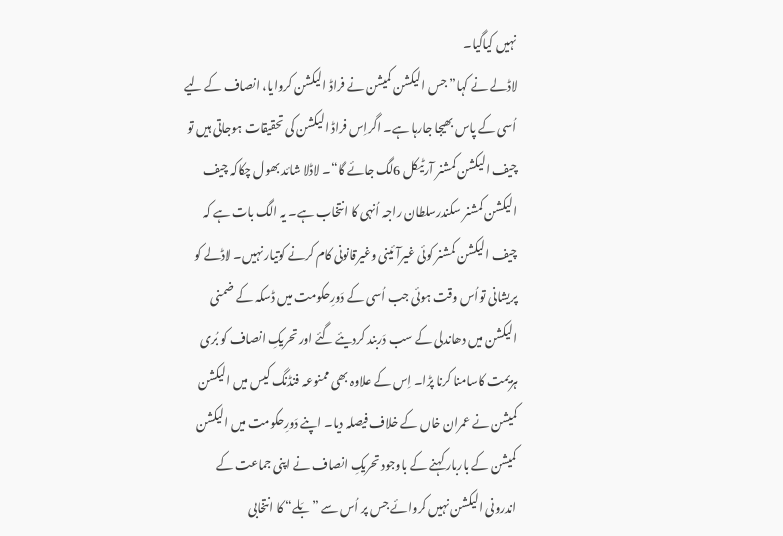نہیں کیاگیا۔
لاڈلے نے کہا”جس الیکشن کمیشن نے فراڈ الیکشن کروایا، انصاف کے لیے اُسی کے پاس بھیجا جارہا ہے۔ اگراِس فراڈ الیکشن کی تحقیقات ہوجاتی ہیں تو چیف الیکشن کمشنر آرٹیکل 6لگ جائے گا“۔ لاڈلا شائد بھول چکاکہ چیف الیکشن کمشنر سکندرسلطان راجہ اُنہی کا انتخاب ہے۔ یہ الگ بات ہے کہ چیف الیکشن کمشنر کوئی غیرآئینی وغیرقانونی کام کرنے کوتیار نہیں۔ لاڈلے کو پریشانی تواُس وقت ہوئی جب اُسی کے دَورِحکومت میں ڈسکہ کے ضمنی الیکشن میں دھاندلی کے سب دَربند کردیئے گئے اور تحریکِ انصاف کو بُری ہزیمت کاسامنا کرنا پڑا۔ اِس کے علاوہ بھی ممنوعہ فنڈنگ کیس میں الیکشن کمیشن نے عمران خاں کے خلاف فیصلہ دیا۔ اپنے دَورِحکومت میں الیکشن کمیشن کے باربار کہنے کے باوجود تحریکِ انصاف نے اپنی جماعت کے اندرونی الیکشن نہیں کروائے جس پر اُس سے ”بَلے“ کا انتخابی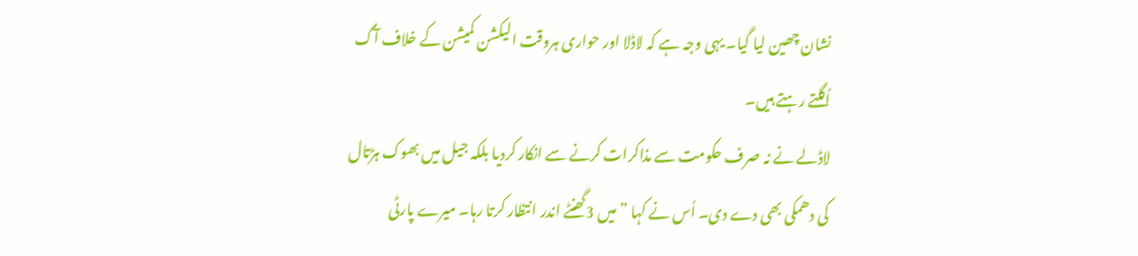نشان چھین لیا گیا۔ یہی وجہ ہے کہ لاڈلا اور حواری ہروقت الیکشن کمیشن کے خلاف آگ اُگلتے رہتے ہیں۔
لاڈلے نے نہ صرف حکومت سے مذاکرات کرنے سے انکار کردیا بلکہ جیل میں بھوک ہڑتال کی دھمکی بھی دے دی۔ اُس نے کہا ”میں 3گھنٹے اندر انتظار کرتا رہا۔ میرے پارٹی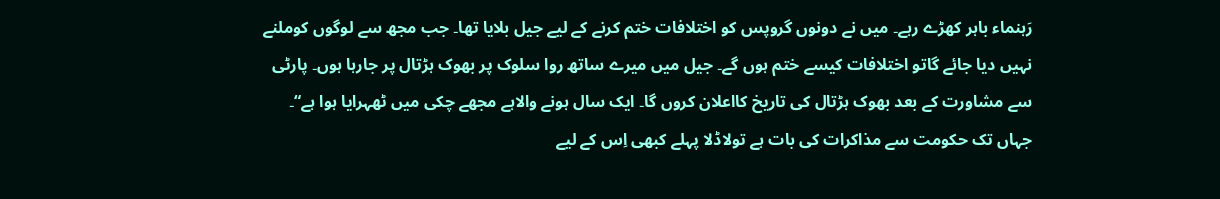رَہنماء باہر کھڑے رہے۔ میں نے دونوں گروپس کو اختلافات ختم کرنے کے لیے جیل بلایا تھا۔ جب مجھ سے لوگوں کوملنے نہیں دیا جائے گاتو اختلافات کیسے ختم ہوں گے۔ جیل میں میرے ساتھ روا سلوک پر بھوک ہڑتال پر جارہا ہوں۔ پارٹی سے مشاورت کے بعد بھوک ہڑتال کی تاریخ کااعلان کروں گا۔ ایک سال ہونے والاہے مجھے چکی میں ٹھہرایا ہوا ہے“۔ جہاں تک حکومت سے مذاکرات کی بات ہے تولاڈلا پہلے کبھی اِس کے لیے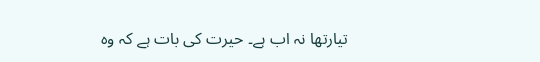تیارتھا نہ اب ہے۔ حیرت کی بات ہے کہ وہ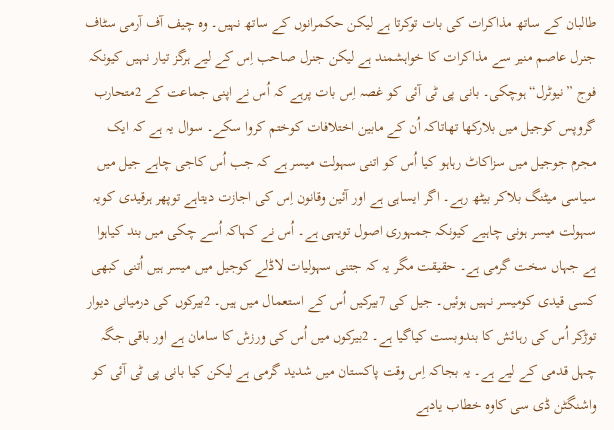طالبان کے ساتھ مذاکرات کی بات توکرتا ہے لیکن حکمرانوں کے ساتھ نہیں۔ وہ چیف آف آرمی سٹاف جنرل عاصم منیر سے مذاکرات کا خواہشمند ہے لیکن جنرل صاحب اِس کے لیے ہرگز تیار نہیں کیونکہ فوج ”نیوٹرل“ ہوچکی۔ بانی پی ٹی آئی کو غصہ اِس بات پرہے کہ اُس نے اپنی جماعت کے 2متحارب گروپس کوجیل میں بلارکھا تھاتاکہ اُن کے مابین اختلافات کوختم کروا سکے۔ سوال یہ ہے کہ ایک مجرم جوجیل میں سزاکاٹ رہاہو کیا اُس کو اتنی سہولت میسر ہے کہ جب اُس کاجی چاہے جیل میں سیاسی میٹنگ بلاکر بیٹھ رہے۔ اگر ایساہی ہے اور آئین وقانون اِس کی اجازت دیتاہے توپھر ہرقیدی کویہ سہولت میسر ہونی چاہیے کیونکہ جمہوری اصول تویہی ہے۔ اُس نے کہاکہ اُسے چکی میں بند کیاہوا ہے جہاں سخت گرمی ہے۔ حقیقت مگر یہ کہ جتنی سہولیات لاڈلے کوجیل میں میسر ہیں اُتنی کبھی کسی قیدی کومیسر نہیں ہوئیں۔ جیل کی 7بیرکیں اُس کے استعمال میں ہیں۔ 2بیرکوں کی درمیانی دیوار توڑکر اُس کی رہائش کا بندوبست کیاگیا ہے۔ 2بیرکوں میں اُس کی ورزش کا سامان ہے اور باقی جگہ چہل قدمی کے لیے ہے۔ یہ بجاکہ اِس وقت پاکستان میں شدید گرمی ہے لیکن کیا بانی پی ٹی آئی کو واشنگٹن ڈی سی کاوہ خطاب یادہے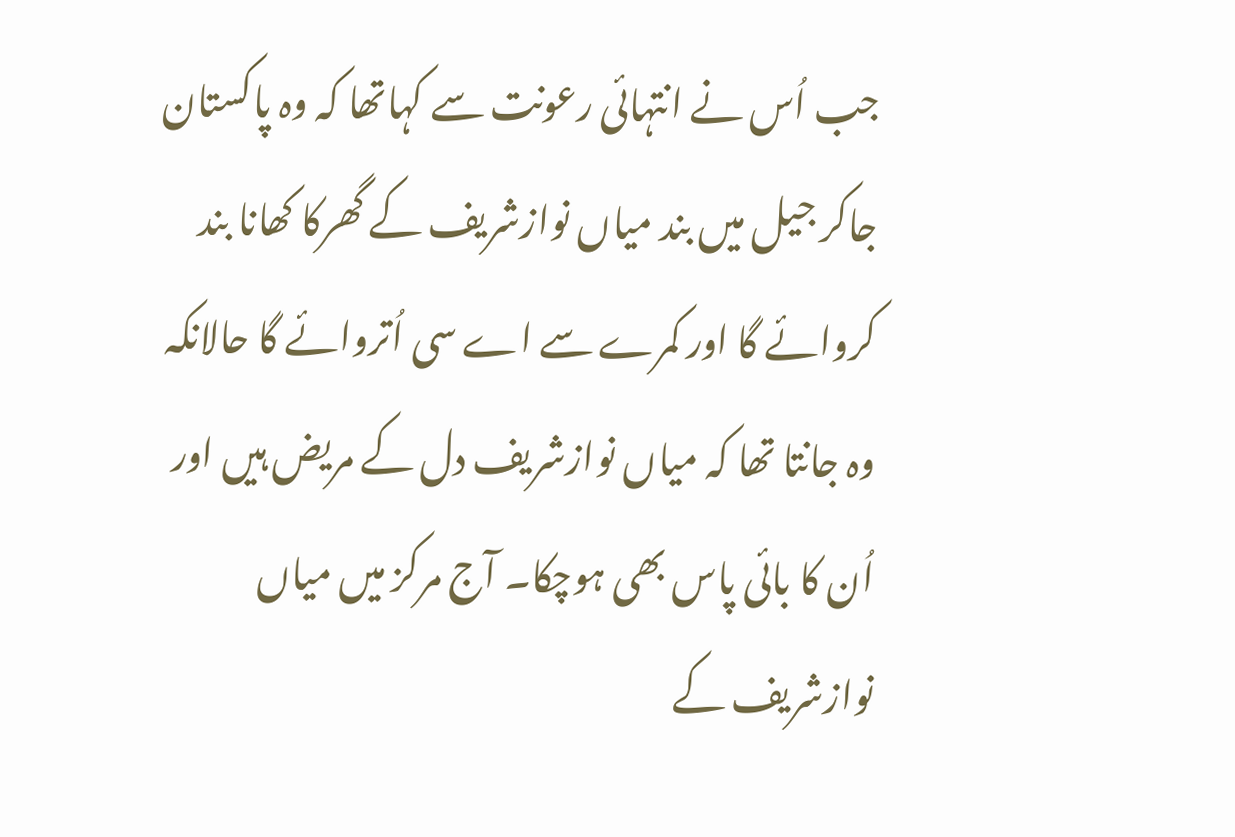جب اُس نے انتہائی رعونت سے کہاتھا کہ وہ پاکستان جاکر جیل میں بند میاں نوازشریف کے گھرکا کھانا بند کروائے گا اور کمرے سے اے سی اُتروائے گا حالانکہ وہ جانتا تھا کہ میاں نوازشریف دل کے مریض ہیں اور اُن کا بائی پاس بھی ہوچکا۔ آج مرکز میں میاں نوازشریف کے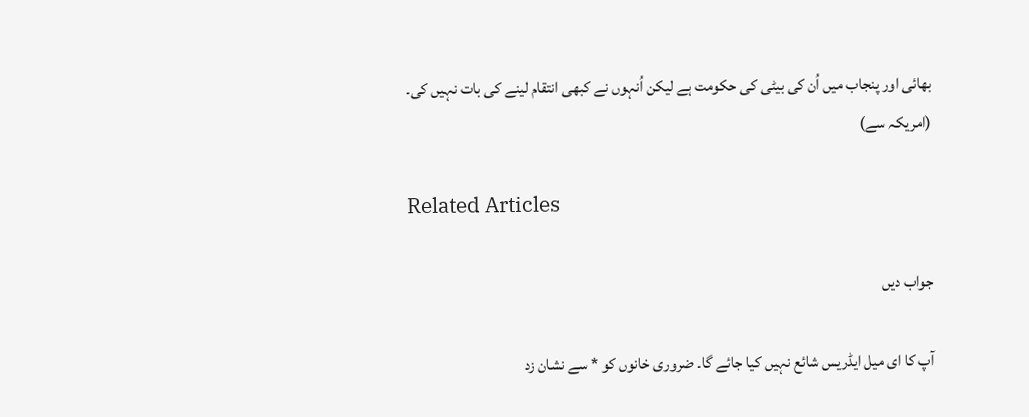بھائی اور پنجاب میں اُن کی بیٹی کی حکومت ہے لیکن اُنہوں نے کبھی انتقام لینے کی بات نہیں کی۔ (امریکہ سے)

Related Articles

جواب دیں

آپ کا ای میل ایڈریس شائع نہیں کیا جائے گا۔ ضروری خانوں کو * سے نشان زد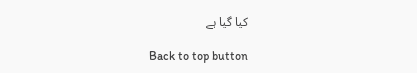کیا گیا ہے

Back to top button